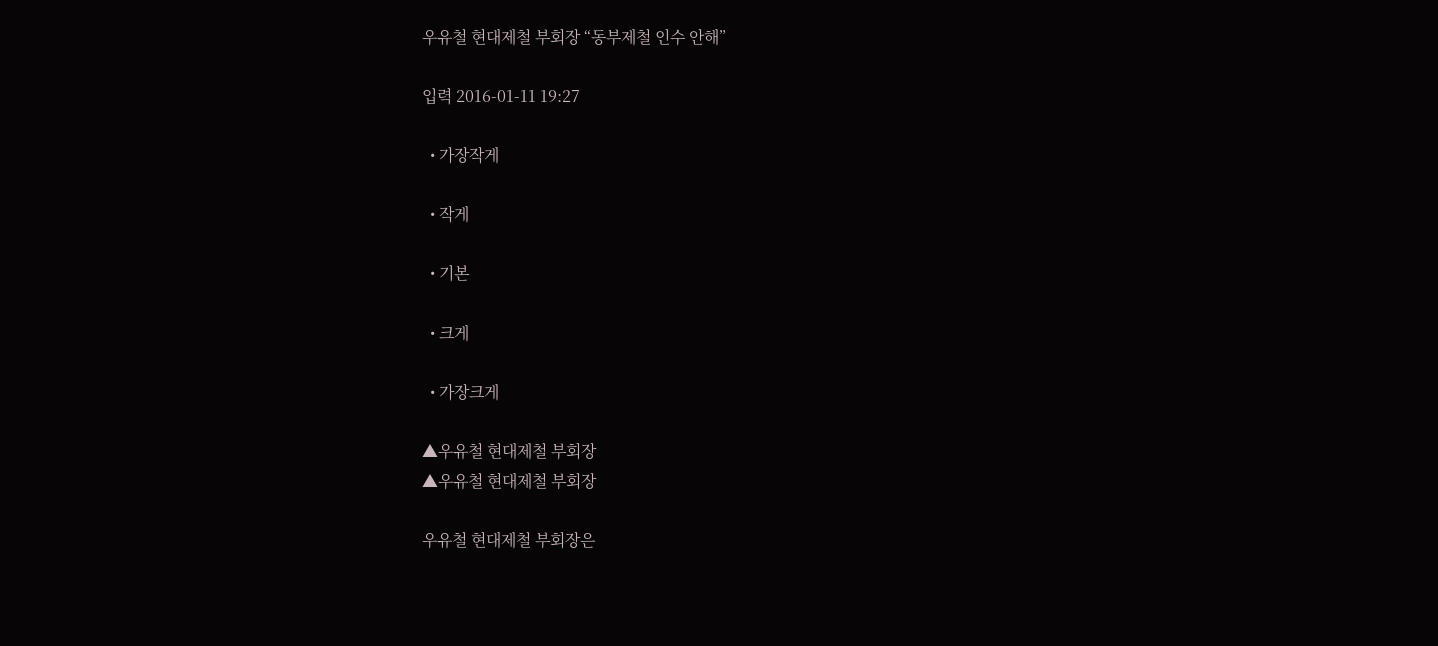우유철 현대제철 부회장 “동부제철 인수 안해”

입력 2016-01-11 19:27

  • 가장작게

  • 작게

  • 기본

  • 크게

  • 가장크게

▲우유철 현대제철 부회장
▲우유철 현대제철 부회장

우유철 현대제철 부회장은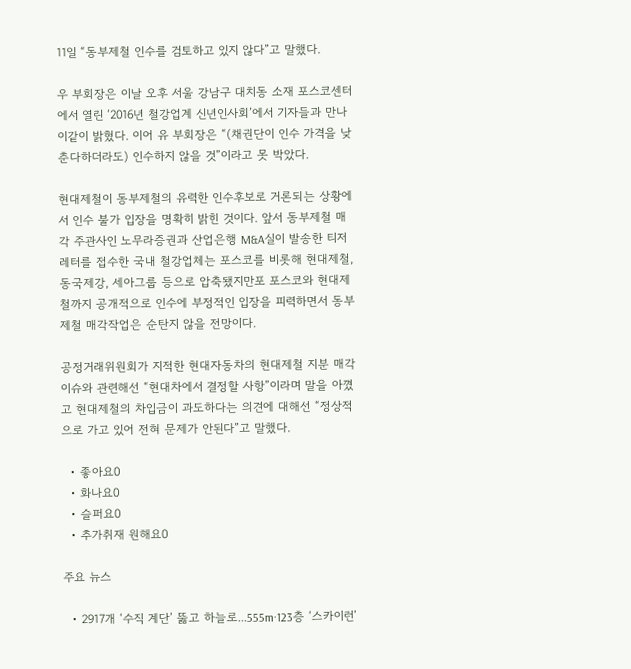11일 “동부제철 인수를 검토하고 있지 않다”고 말했다.

우 부회장은 이날 오후 서울 강남구 대치동 소재 포스코센터에서 열린 ‘2016년 철강업계 신년인사회’에서 기자들과 만나 이같이 밝혔다. 이어 유 부회장은 “(채권단이 인수 가격을 낮춘다하더라도) 인수하지 않을 것”이라고 못 박았다.

현대제철이 동부제철의 유력한 인수후보로 거론되는 상황에서 인수 불가 입장을 명확히 밝힌 것이다. 앞서 동부제철 매각 주관사인 노무라증권과 산업은행 M&A실이 발송한 티저레터를 접수한 국내 철강업체는 포스코를 비롯해 현대제철, 동국제강, 세아그룹 등으로 압축됐지만포 포스코와 현대제철까지 공개적으로 인수에 부정적인 입장을 피력하면서 동부제철 매각작업은 순탄지 않을 전망이다.

공정거래위원회가 지적한 현대자동차의 현대제철 지분 매각 이슈와 관련해선 “현대차에서 결정할 사항”이라며 말을 아꼈고 현대제철의 차입금이 과도하다는 의견에 대해선 “정상적으로 가고 있어 전혀 문제가 안된다”고 말했다.

  • 좋아요0
  • 화나요0
  • 슬퍼요0
  • 추가취재 원해요0

주요 뉴스

  • 2917개 ‘수직 계단’ 뚫고 하늘로...555m·123층 ‘스카이런’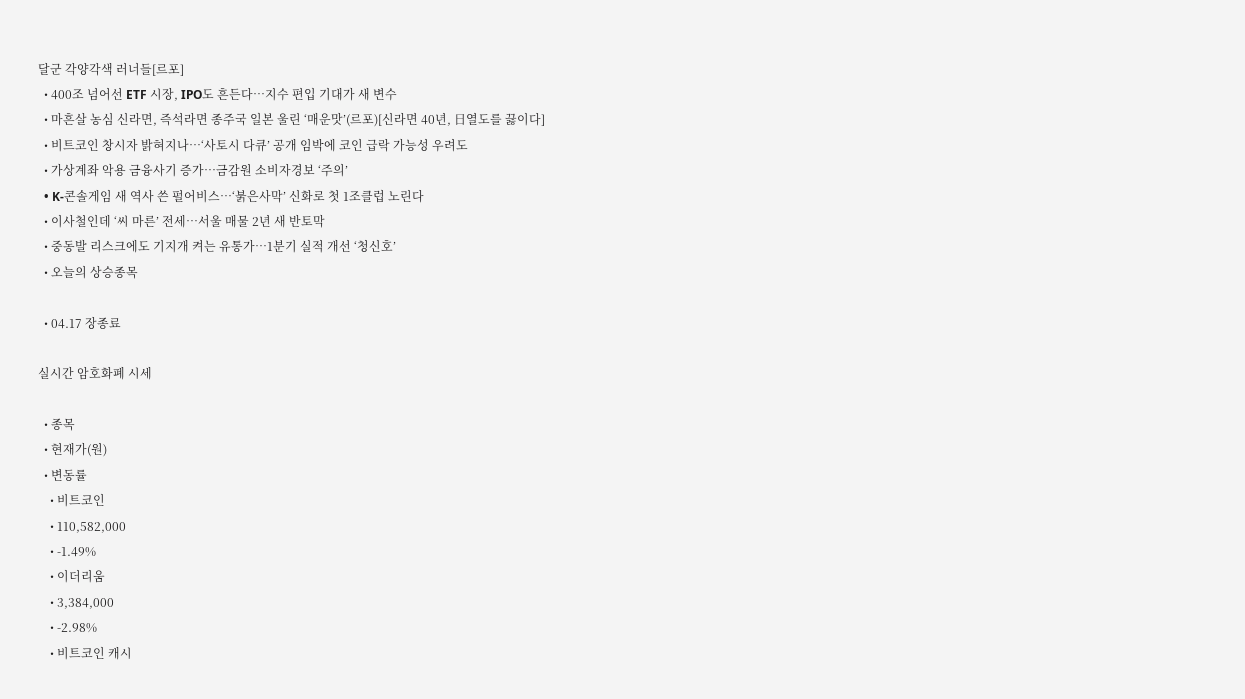달군 각양각색 러너들[르포]
  • 400조 넘어선 ETF 시장, IPO도 흔든다…지수 편입 기대가 새 변수
  • 마흔살 농심 신라면, 즉석라면 종주국 일본 울린 ‘매운맛’(르포)[신라면 40년, 日열도를 끓이다]
  • 비트코인 창시자 밝혀지나…‘사토시 다큐’ 공개 임박에 코인 급락 가능성 우려도
  • 가상계좌 악용 금융사기 증가⋯금감원 소비자경보 ‘주의’
  • K-콘솔게임 새 역사 쓴 펄어비스…‘붉은사막’ 신화로 첫 1조클럽 노린다
  • 이사철인데 ‘씨 마른’ 전세…서울 매물 2년 새 반토막
  • 중동발 리스크에도 기지개 켜는 유통가…1분기 실적 개선 ‘청신호’
  • 오늘의 상승종목

  • 04.17 장종료

실시간 암호화폐 시세

  • 종목
  • 현재가(원)
  • 변동률
    • 비트코인
    • 110,582,000
    • -1.49%
    • 이더리움
    • 3,384,000
    • -2.98%
    • 비트코인 캐시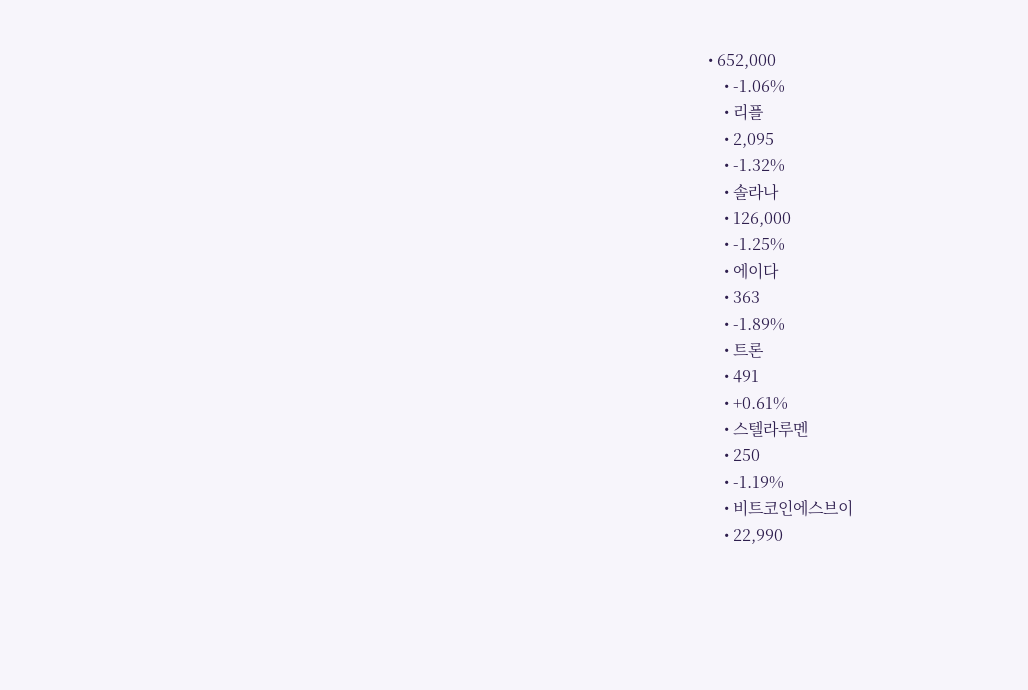• 652,000
    • -1.06%
    • 리플
    • 2,095
    • -1.32%
    • 솔라나
    • 126,000
    • -1.25%
    • 에이다
    • 363
    • -1.89%
    • 트론
    • 491
    • +0.61%
    • 스텔라루멘
    • 250
    • -1.19%
    • 비트코인에스브이
    • 22,990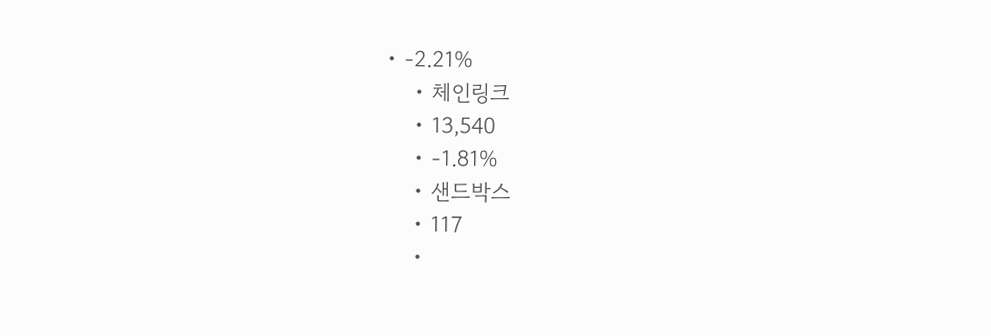• -2.21%
    • 체인링크
    • 13,540
    • -1.81%
    • 샌드박스
    • 117
    •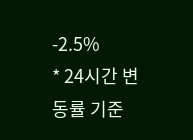-2.5%
* 24시간 변동률 기준